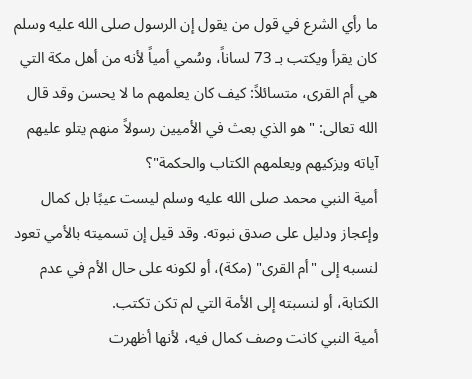ما رأي الشرع في قول من يقول إن الرسول صلى الله عليه وسلم كان يقرأ ويكتب بـ 73 لساناً، وسُمي أمياً لأنه من أهل مكة التي هي أم القرى، متسائلاً: كيف كان يعلمهم ما لا يحسن وقد قال الله تعالى: "هو الذي بعث في الأميين رسولاً منهم يتلو عليهم آياته ويزكيهم ويعلمهم الكتاب والحكمة"؟
أمية النبي محمد صلى الله عليه وسلم ليست عيبًا بل كمال وإعجاز ودليل على صدق نبوته. وقد قيل إن تسميته بالأمي تعود لنسبه إلى "أم القرى" (مكة)، أو لكونه على حال الأم في عدم الكتابة، أو لنسبته إلى الأمة التي لم تكن تكتب.
أمية النبي كانت وصف كمال فيه، لأنها أظهرت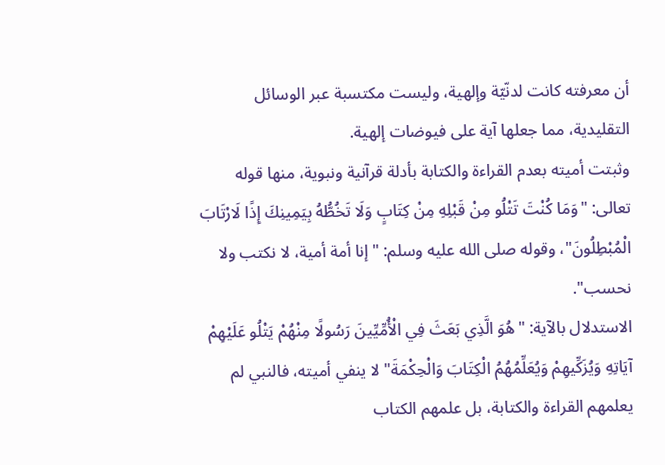أن معرفته كانت لدنّيّة وإلهية، وليست مكتسبة عبر الوسائل التقليدية، مما جعلها آية على فيوضات إلهية.
وثبتت أميته بعدم القراءة والكتابة بأدلة قرآنية ونبوية، منها قوله تعالى: "وَمَا كُنْتَ تَتْلُو مِنْ قَبْلِهِ مِنْ كِتَابٍ وَلَا تَخُطُّهُ بِيَمِينِكَ إِذًا لَارْتَابَ الْمُبْطِلُونَ"، وقوله صلى الله عليه وسلم: "إنا أمة أمية، لا نكتب ولا نحسب".
الاستدلال بالآية: "هُوَ الَّذِي بَعَثَ فِي الْأُمِّيِّينَ رَسُولًا مِنْهُمْ يَتْلُو عَلَيْهِمْ آيَاتِهِ وَيُزَكِّيهِمْ وَيُعَلِّمُهُمُ الْكِتَابَ وَالْحِكْمَةَ" لا ينفي أميته، فالنبي لم يعلمهم القراءة والكتابة، بل علمهم الكتاب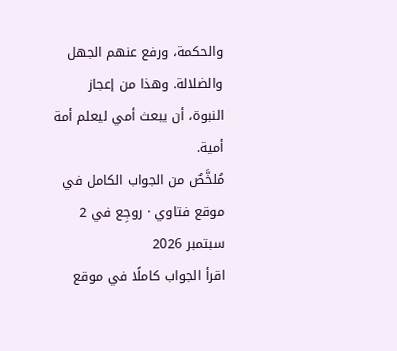والحكمة، ورفع عنهم الجهل والضلالة. وهذا من إعجاز النبوة، أن يبعث أمي ليعلم أمة أمية.
مُلخَّصٌ من الجواب الكامل في موقع فتاوي · روجِع في 2 سبتمبر 2026
اقرأ الجواب كاملًا في موقع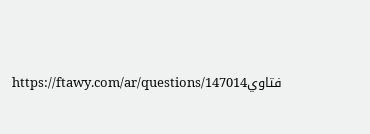فتاويhttps://ftawy.com/ar/questions/147014